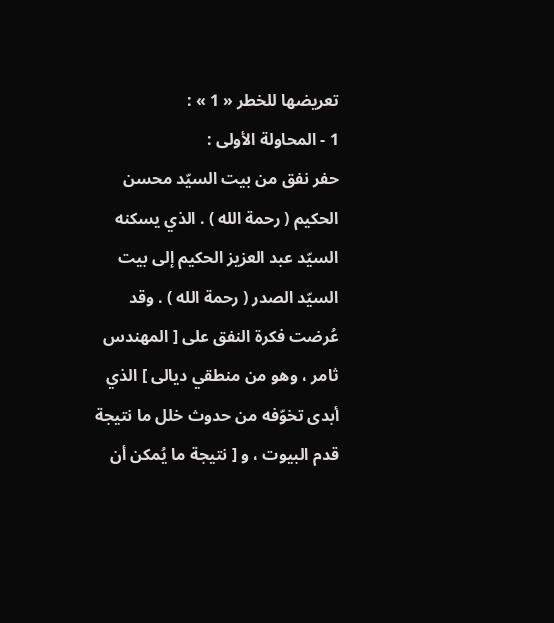تعريضها للخطر « 1 » :
1 - المحاولة الأولى :
حفر نفق من بيت السيّد محسن الحكيم ( رحمة الله ) . الذي يسكنه السيّد عبد العزيز الحكيم إلى بيت السيّد الصدر ( رحمة الله ) . وقد عُرضت فكرة النفق على [ المهندس ثامر ، وهو من منطقي ديالى ] الذي أبدى تخوّفه من حدوث خلل ما نتيجة قدم البيوت ، و [ نتيجة ما يُمكن أن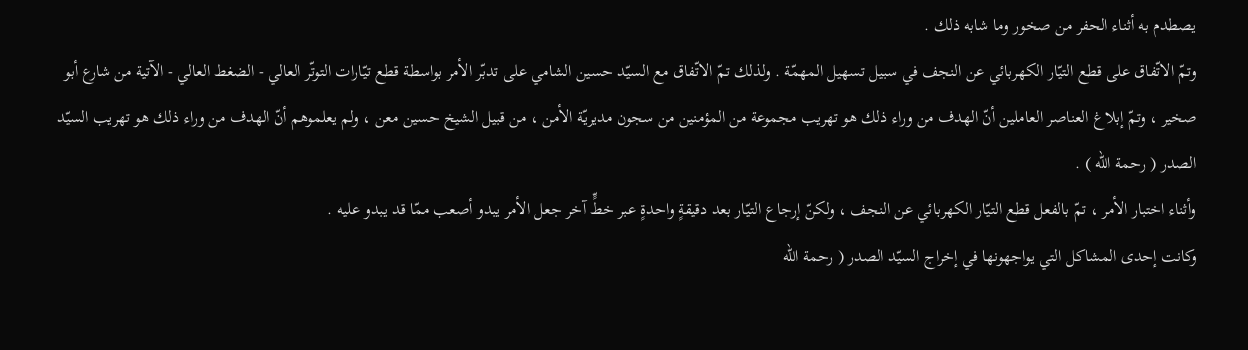يصطدم به أثناء الحفر من صخور وما شابه ذلك .
وتمّ الاتّفاق على قطع التيّار الكهربائي عن النجف في سبيل تسهيل المهمّة . ولذلك تمّ الاتّفاق مع السيّد حسين الشامي على تدبّر الأمر بواسطة قطع تيّارات التوتّر العالي - الضغط العالي - الآتية من شارع أبو صخير ، وتمّ إبلاغ العناصر العاملين أنّ الهدف من وراء ذلك هو تهريب مجموعة من المؤمنين من سجون مديريّة الأمن ، من قبيل الشيخ حسين معن ، ولم يعلموهم أنّ الهدف من وراء ذلك هو تهريب السيّد الصدر ( رحمة الله ) .
وأثناء اختبار الأمر ، تمّ بالفعل قطع التيّار الكهربائي عن النجف ، ولكنّ إرجاع التيّار بعد دقيقةٍ واحدةٍ عبر خطٍّ آخر جعل الأمر يبدو أصعب ممّا قد يبدو عليه .
وكانت إحدى المشاكل التي يواجهونها في إخراج السيّد الصدر ( رحمة الله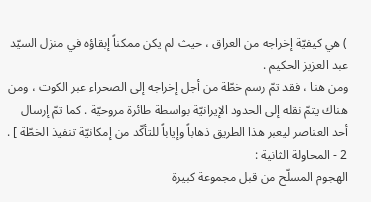) هي كيفيّة إخراجه من العراق ، حيث لم يكن ممكناً إبقاؤه في منزل السيّد عبد العزيز الحكيم .
ومن هنا ، فقد تمّ رسم خطّة من أجل إخراجه إلى الصحراء عبر الكوت ، ومن هناك يتمّ نقله إلى الحدود الإيرانيّة بواسطة طائرة مروحيّة . كما تمّ إرسال أحد العناصر ليعبر هذا الطريق ذهاباً وإياباً للتأكّد من إمكانيّة تنفيذ الخطّة ] .
2 - المحاولة الثانية :
الهجوم المسلّح من قبل مجموعة كبيرة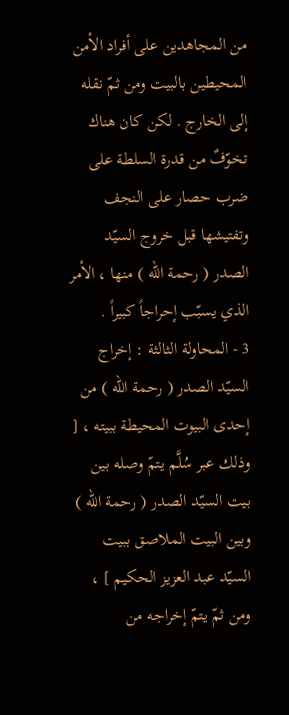من المجاهدين على أفراد الأمن المحيطين بالبيت ومن ثمّ نقله إلى الخارج . لكن كان هناك تخوّفٌ من قدرة السلطة على ضرب حصار على النجف وتفتيشها قبل خروج السيّد الصدر ( رحمة الله ) منها ، الأمر الذي يسبّب إحراجاً كبيراً .
3 - المحاولة الثالثة : إخراج السيّد الصدر ( رحمة الله ) من إحدى البيوت المحيطة ببيته ، [ وذلك عبر سُلَّم يتمّ وصله بين بيت السيّد الصدر ( رحمة الله ) وبين البيت الملاصق ببيت السيّد عبد العزيز الحكيم ] ، ومن ثمّ يتمّ إخراجه من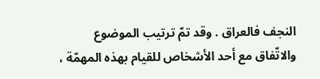النجف فالعراق . وقد تمّ ترتيب الموضوع والاتّفاق مع أحد الأشخاص للقيام بهذه المهمّة ،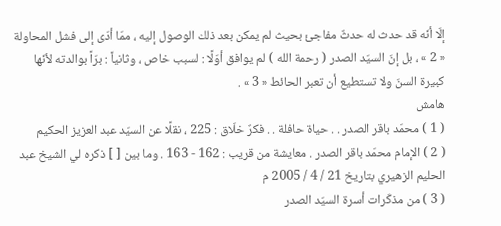إلّا أنّه قد حدث له حدثٌ مفاجئ بحيث لم يمكن بعد ذلك الوصول إليه ، ممّا أدّى إلى فشل المحاولة « 2 » ، بل إنّ السيّد الصدر ( رحمة الله ) لم يوافق أوّلًا : لسبب خاص ، وثانياً : برّاً بوالدته لأنّها كبيرة السنّ ولا تستطيع أن تعبر الحائط « 3 » .
هامش
( 1 ) محمّد باقر الصدر . . حياة حافلة . . فكرٌ خلّاق : 225 ، نقلًا عن السيّد عبد العزيز الحكيم
( 2 ) الإمام محمّد باقر الصدر . معايشة من قريب : 162 - 163 . وما بين [ ] ذكره لي الشيخ عبد الحليم الزهيري بتاريخ 21 / 4 / 2005 م
( 3 ) من مذكّرات أسرة السيّد الصدر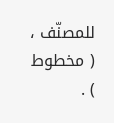للمصنّف ، ( مخطوط ) .